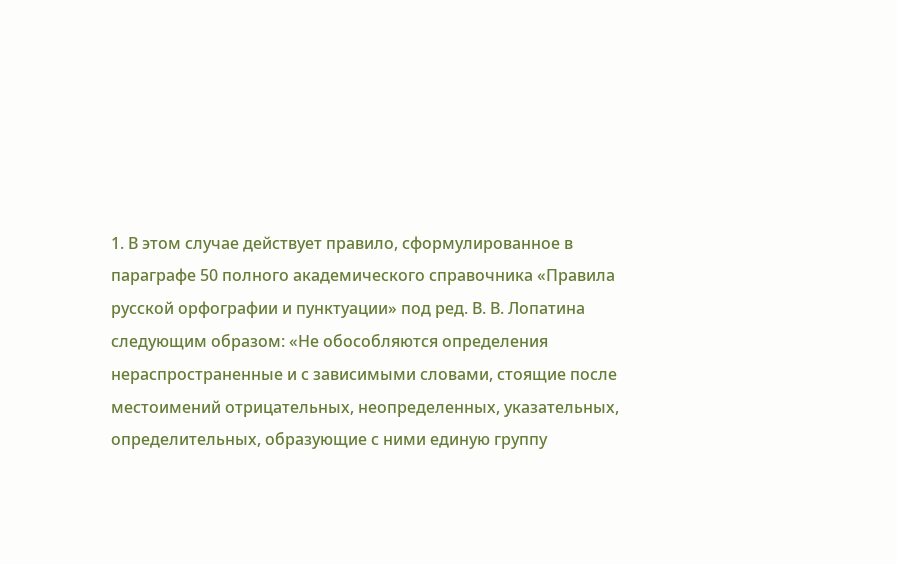1. В этом случае действует правило, сформулированное в параграфе 50 полного академического справочника «Правила русской орфографии и пунктуации» под ред. В. В. Лопатина следующим образом: «Не обособляются определения нераспространенные и с зависимыми словами, стоящие после местоимений отрицательных, неопределенных, указательных, определительных, образующие с ними единую группу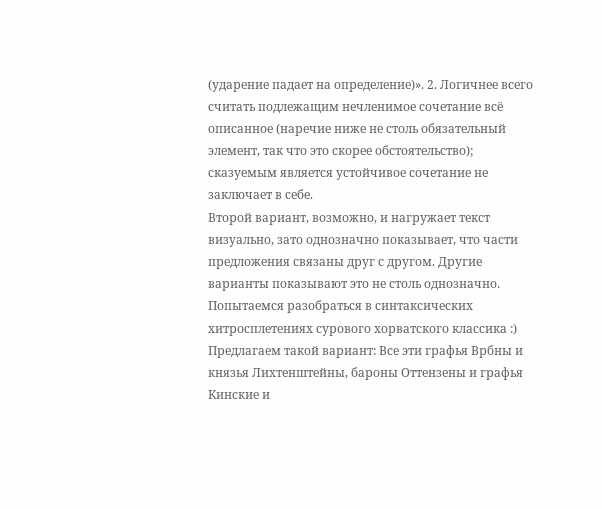(ударение падает на определение)». 2. Логичнее всего считать подлежащим нечленимое сочетание всё описанное (наречие ниже не столь обязательный элемент, так что это скорее обстоятельство); сказуемым является устойчивое сочетание не заключает в себе.
Второй вариант, возможно, и нагружает текст визуально, зато однозначно показывает, что части предложения связаны друг с другом. Другие варианты показывают это не столь однозначно.
Попытаемся разобраться в синтаксических хитросплетениях сурового хорватского классика :)
Предлагаем такой вариант: Все эти графья Врбны и князья Лихтенштейны, бароны Оттензены и графья Кинские и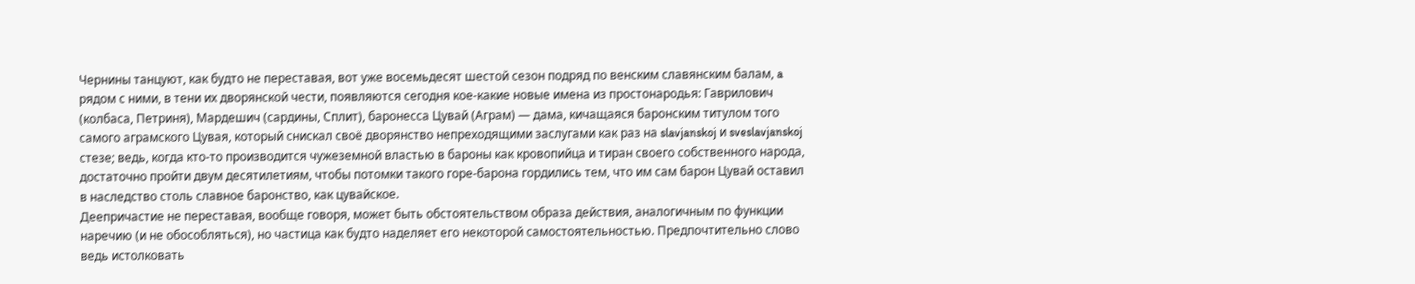Чернины танцуют, как будто не переставая, вот уже восемьдесят шестой сезон подряд по венским славянским балам, a рядом с ними, в тени их дворянской чести, появляются сегодня кое-какие новые имена из простонародья: Гаврилович (колбаса, Петриня), Мардешич (сардины, Сплит), баронесса Цувай (Аграм) — дама, кичащаяся баронским титулом того самого аграмского Цувая, который снискал своё дворянство непреходящими заслугами как раз на slavjanskoj и sveslavjanskoj стезе; ведь, когда кто-то производится чужеземной властью в бароны как кровопийца и тиран своего собственного народа, достаточно пройти двум десятилетиям, чтобы потомки такого горе-барона гордились тем, что им сам барон Цувай оставил в наследство столь славное баронство, как цувайское.
Деепричастие не переставая, вообще говоря, может быть обстоятельством образа действия, аналогичным по функции наречию (и не обособляться), но частица как будто наделяет его некоторой самостоятельностью. Предпочтительно слово ведь истолковать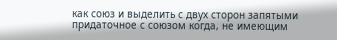как союз и выделить с двух сторон запятыми придаточное с союзом когда, не имеющим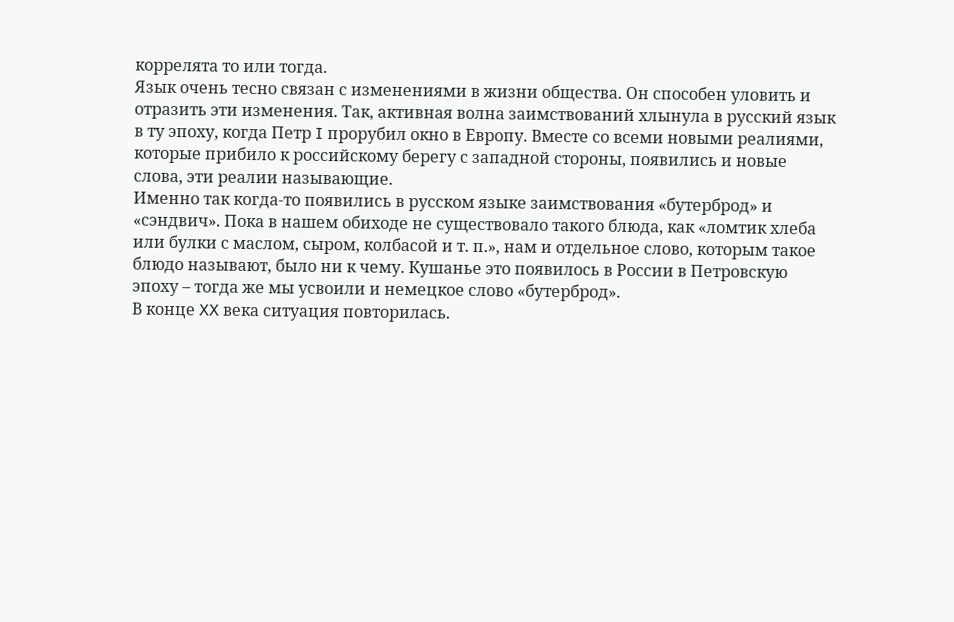коррелята то или тогда.
Язык очень тесно связан с изменениями в жизни общества. Он способен уловить и отразить эти изменения. Так, активная волна заимствований хлынула в русский язык в ту эпоху, когда Петр I прорубил окно в Европу. Вместе со всеми новыми реалиями, которые прибило к российскому берегу с западной стороны, появились и новые слова, эти реалии называющие.
Именно так когда-то появились в русском языке заимствования «бутерброд» и «сэндвич». Пока в нашем обиходе не существовало такого блюда, как «ломтик хлеба или булки с маслом, сыром, колбасой и т. п.», нам и отдельное слово, которым такое блюдо называют, было ни к чему. Кушанье это появилось в России в Петровскую эпоху – тогда же мы усвоили и немецкое слово «бутерброд».
В конце XX века ситуация повторилась.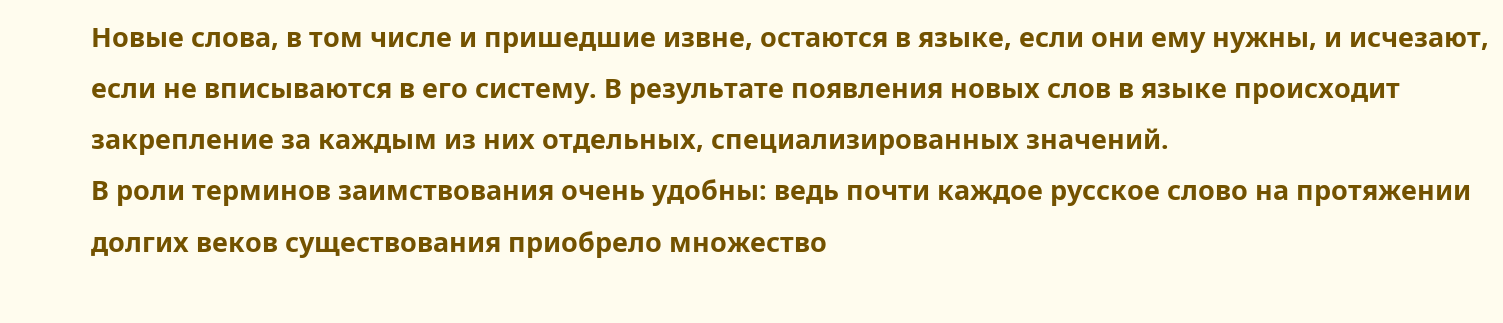Новые слова, в том числе и пришедшие извне, остаются в языке, если они ему нужны, и исчезают, если не вписываются в его систему. В результате появления новых слов в языке происходит закрепление за каждым из них отдельных, специализированных значений.
В роли терминов заимствования очень удобны: ведь почти каждое русское слово на протяжении долгих веков существования приобрело множество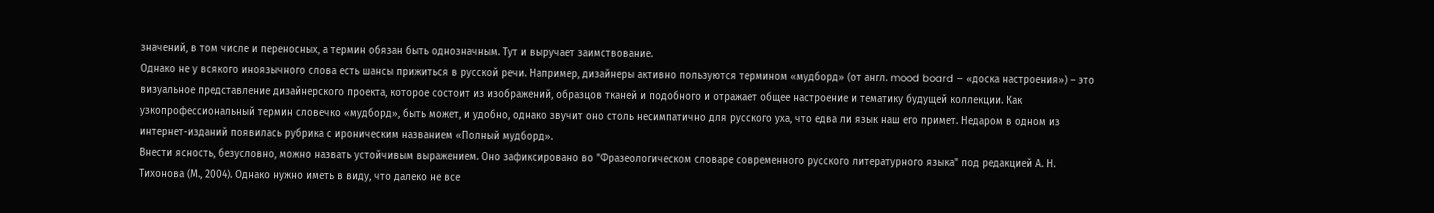значений, в том числе и переносных, а термин обязан быть однозначным. Тут и выручает заимствование.
Однако не у всякого иноязычного слова есть шансы прижиться в русской речи. Например, дизайнеры активно пользуются термином «мудборд» (от англ. mood board – «доска настроения») – это визуальное представление дизайнерского проекта, которое состоит из изображений, образцов тканей и подобного и отражает общее настроение и тематику будущей коллекции. Как узкопрофессиональный термин словечко «мудборд», быть может, и удобно, однако звучит оно столь несимпатично для русского уха, что едва ли язык наш его примет. Недаром в одном из интернет-изданий появилась рубрика с ироническим названием «Полный мудборд».
Внести ясность, безусловно, можно назвать устойчивым выражением. Оно зафиксировано во "Фразеологическом словаре современного русского литературного языка" под редакцией А. Н. Тихонова (М., 2004). Однако нужно иметь в виду, что далеко не все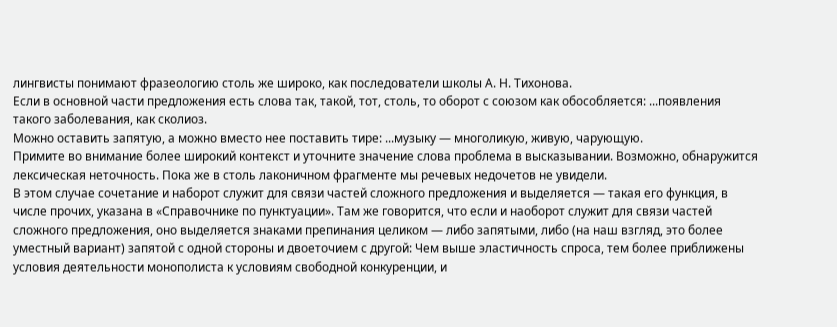лингвисты понимают фразеологию столь же широко, как последователи школы А. Н. Тихонова.
Если в основной части предложения есть слова так, такой, тот, столь, то оборот с союзом как обособляется: ...появления такого заболевания, как сколиоз.
Можно оставить запятую, а можно вместо нее поставить тире: ...музыку — многоликую, живую, чарующую.
Примите во внимание более широкий контекст и уточните значение слова проблема в высказывании. Возможно, обнаружится лексическая неточность. Пока же в столь лаконичном фрагменте мы речевых недочетов не увидели.
В этом случае сочетание и наборот служит для связи частей сложного предложения и выделяется — такая его функция, в числе прочих, указана в «Справочнике по пунктуации». Там же говорится, что если и наоборот служит для связи частей сложного предложения, оно выделяется знаками препинания целиком — либо запятыми, либо (на наш взгляд, это более уместный вариант) запятой с одной стороны и двоеточием с другой: Чем выше эластичность спроса, тем более приближены условия деятельности монополиста к условиям свободной конкуренции, и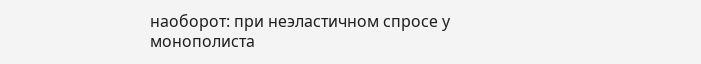наоборот: при неэластичном спросе у монополиста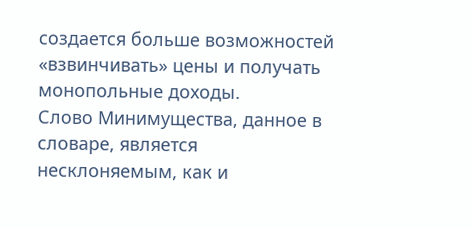создается больше возможностей «взвинчивать» цены и получать монопольные доходы.
Слово Минимущества, данное в словаре, является несклоняемым, как и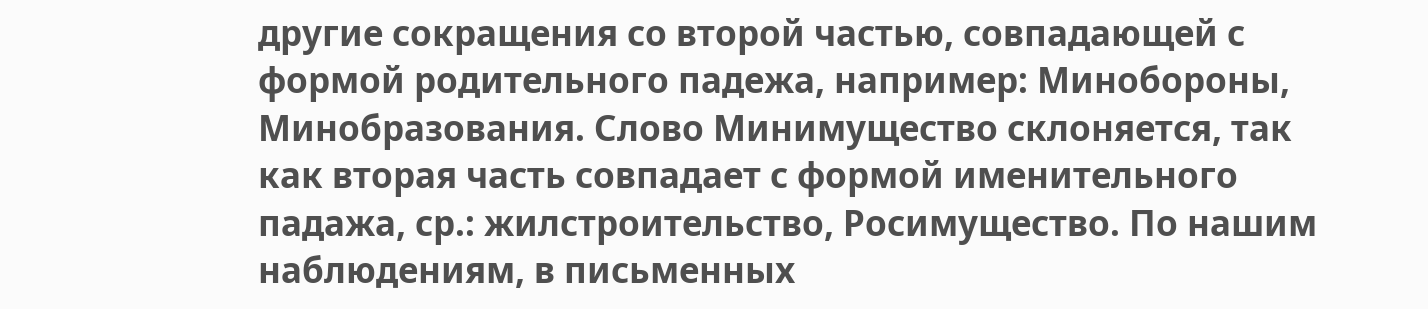другие сокращения со второй частью, совпадающей с формой родительного падежа, например: Минобороны, Минобразования. Слово Минимущество склоняется, так как вторая часть совпадает с формой именительного падажа, ср.: жилстроительство, Росимущество. По нашим наблюдениям, в письменных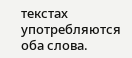текстах употребляются оба слова.